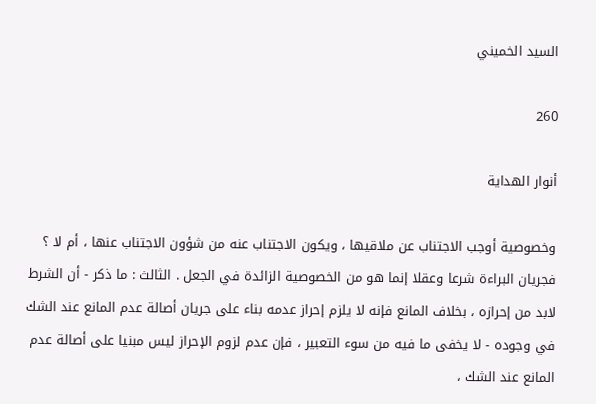السيد الخميني

260

أنوار الهداية

وخصوصية أوجب الاجتناب عن ملاقيها ، ويكون الاجتناب عنه من شؤون الاجتناب عنها ، أم لا ؟ فجريان البراءة شرعا وعقلا إنما هو من الخصوصية الزائدة في الجعل . الثالث : ما ذكر - أن الشرط لابد من إحرازه ، بخلاف المانع فإنه لا يلزم إحراز عدمه بناء على جريان أصالة عدم المانع عند الشك في وجوده - لا يخفى ما فيه من سوء التعبير ، فإن عدم لزوم الإحراز ليس مبنيا على أصالة عدم المانع عند الشك ،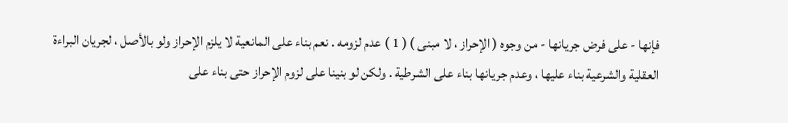فإنها - على فرض جريانها - من وجوه ( الإحراز ، لا مبنى ) ( 1 ) عدم لزومه . نعم بناء على المانعية لا يلزم الإحراز ولو بالأصل ، لجريان البراءة العقلية والشرعية بناء عليها ، وعدم جريانها بناء على الشرطية . ولكن لو بنينا على لزوم الإحراز حتى بناء على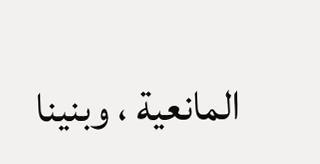المانعية ، وبنينا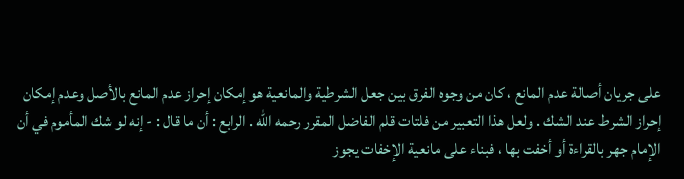على جريان أصالة عدم المانع ، كان من وجوه الفرق بين جعل الشرطية والمانعية هو إمكان إحراز عدم المانع بالأصل وعدم إمكان إحراز الشرط عند الشك . ولعل هذا التعبير من فلتات قلم الفاضل المقرر رحمه الله . الرابع : أن ما قال : - إنه لو شك المأموم في أن الإمام جهر بالقراءة أو أخفت بها ، فبناء على مانعية الإخفات يجوز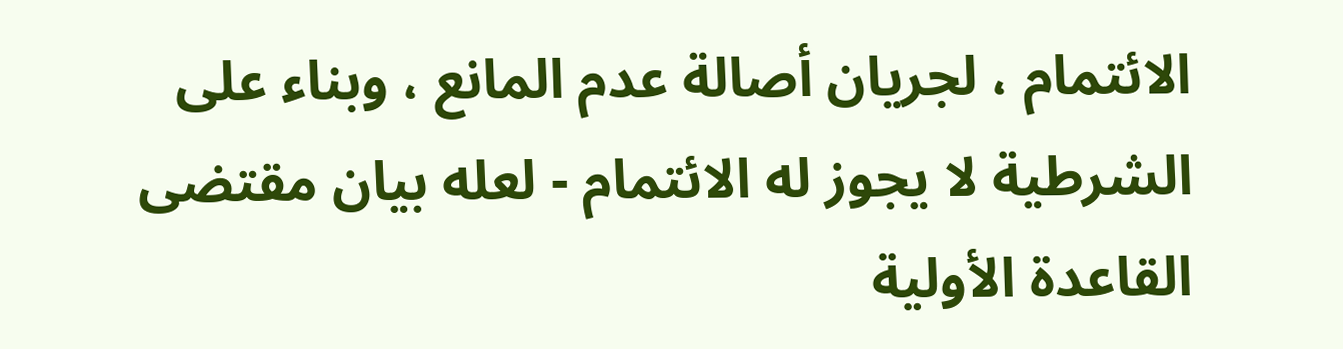الائتمام ، لجريان أصالة عدم المانع ، وبناء على الشرطية لا يجوز له الائتمام - لعله بيان مقتضى القاعدة الأولية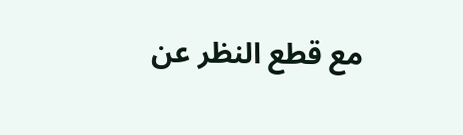مع قطع النظر عن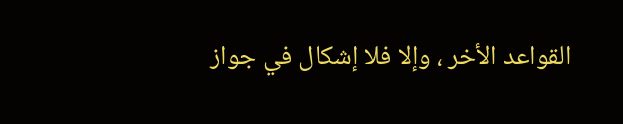القواعد الأخر ، وإلا فلا إشكال في جواز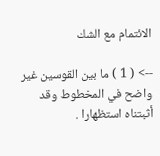الائتمام مع الشك

--> ( 1 ) ما بين القوسين غير واضح في المخطوط وقد أثبتناه استظهارا .